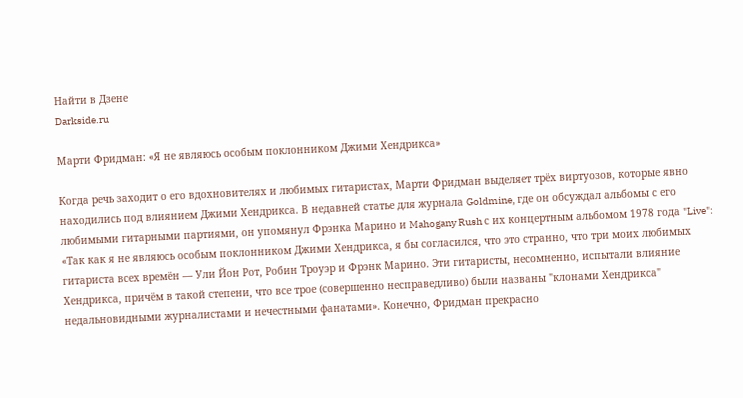Найти в Дзене
Darkside.ru

Марти Фридман: «Я не являюсь особым поклонником Джими Хендрикса»

Когда речь заходит о его вдохновителях и любимых гитаристах, Марти Фридман выделяет трёх виртуозов, которые явно находились под влиянием Джими Хендрикса. В недавней статье для журнала Goldmine, где он обсуждал альбомы с его любимыми гитарными партиями, он упомянул Фрэнка Марино и Mahogany Rush с их концертным альбомом 1978 года "Live": «Так как я не являюсь особым поклонником Джими Хендрикса, я бы согласился, что это странно, что три моих любимых гитариста всех времён — Ули Йон Рот, Робин Троуэр и Фрэнк Марино. Эти гитаристы, несомненно, испытали влияние Хендрикса, причём в такой степени, что все трое (совершенно несправедливо) были названы "клонами Хендрикса" недальновидными журналистами и нечестными фанатами». Конечно, Фридман прекрасно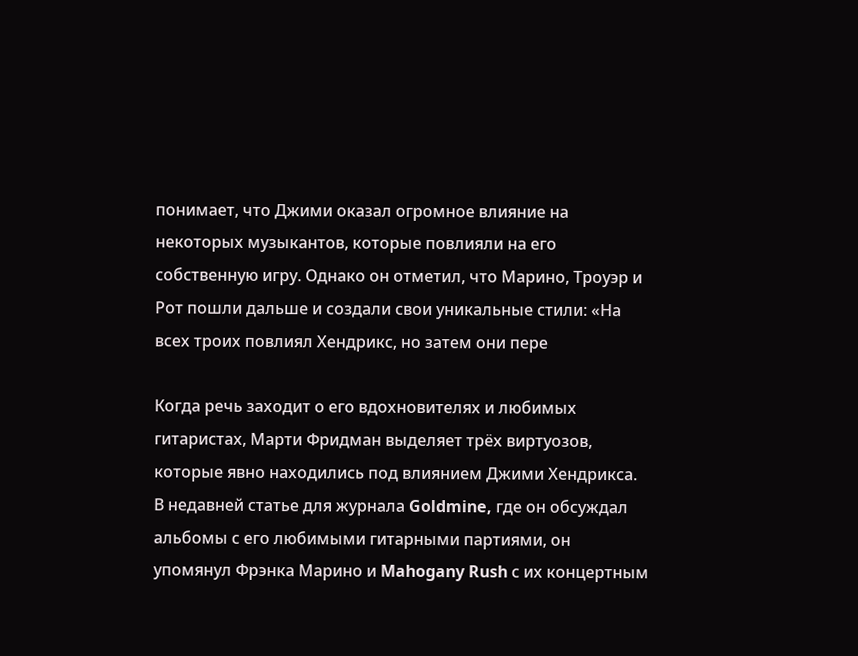понимает, что Джими оказал огромное влияние на некоторых музыкантов, которые повлияли на его собственную игру. Однако он отметил, что Марино, Троуэр и Рот пошли дальше и создали свои уникальные стили: «На всех троих повлиял Хендрикс, но затем они пере

Когда речь заходит о его вдохновителях и любимых гитаристах, Марти Фридман выделяет трёх виртуозов, которые явно находились под влиянием Джими Хендрикса. В недавней статье для журнала Goldmine, где он обсуждал альбомы с его любимыми гитарными партиями, он упомянул Фрэнка Марино и Mahogany Rush с их концертным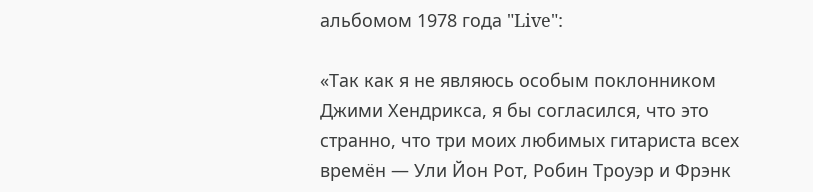альбомом 1978 года "Live":

«Так как я не являюсь особым поклонником Джими Хендрикса, я бы согласился, что это странно, что три моих любимых гитариста всех времён — Ули Йон Рот, Робин Троуэр и Фрэнк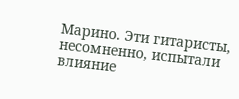Марино. Эти гитаристы, несомненно, испытали влияние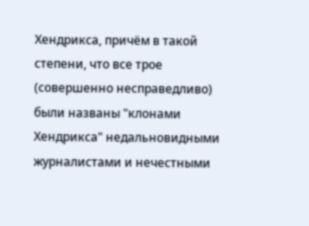Хендрикса, причём в такой степени, что все трое (совершенно несправедливо) были названы "клонами Хендрикса" недальновидными журналистами и нечестными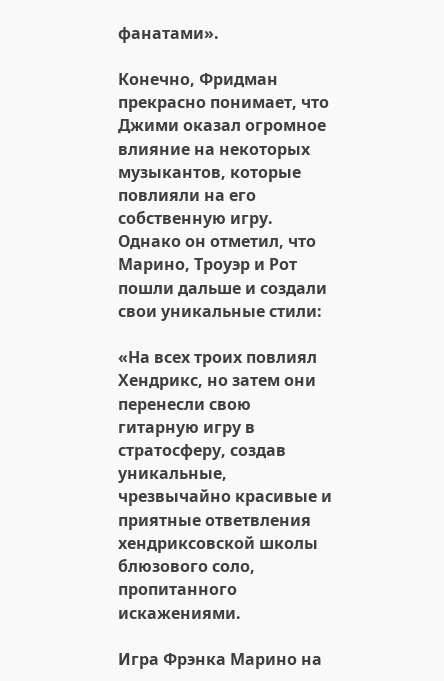фанатами».

Конечно, Фридман прекрасно понимает, что Джими оказал огромное влияние на некоторых музыкантов, которые повлияли на его собственную игру. Однако он отметил, что Марино, Троуэр и Рот пошли дальше и создали свои уникальные стили:

«На всех троих повлиял Хендрикс, но затем они перенесли свою гитарную игру в стратосферу, создав уникальные, чрезвычайно красивые и приятные ответвления хендриксовской школы блюзового соло, пропитанного искажениями.

Игра Фрэнка Марино на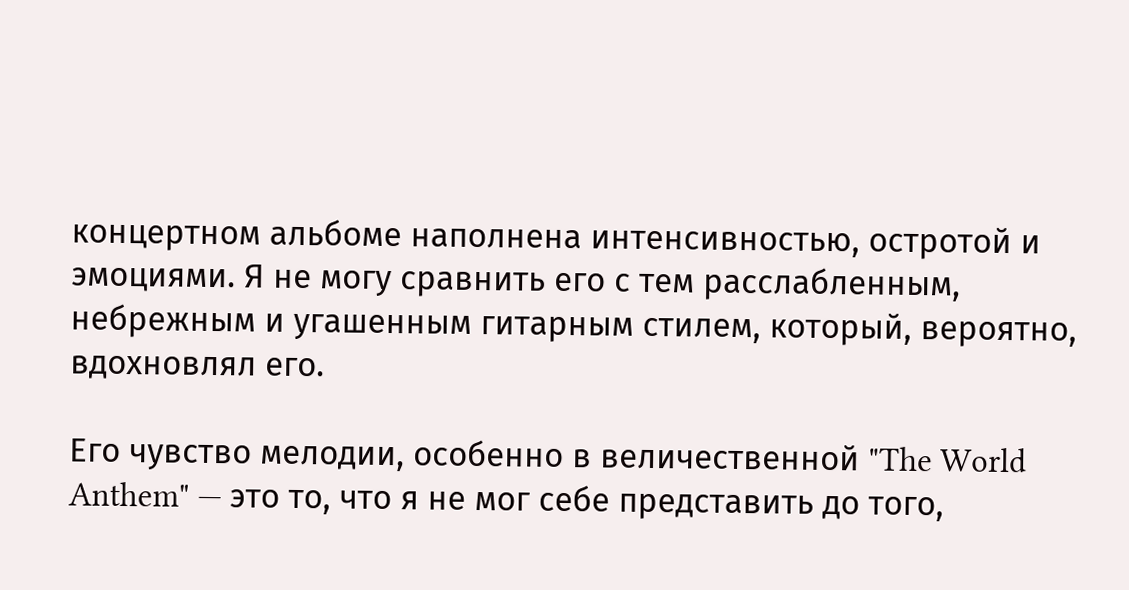концертном альбоме наполнена интенсивностью, остротой и эмоциями. Я не могу сравнить его с тем расслабленным, небрежным и угашенным гитарным стилем, который, вероятно, вдохновлял его.

Его чувство мелодии, особенно в величественной "The World Anthem" — это то, что я не мог себе представить до того,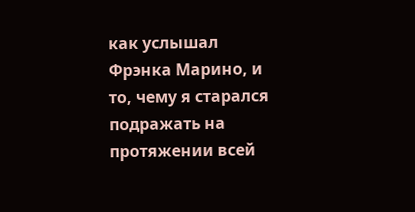как услышал Фрэнка Марино, и то, чему я старался подражать на протяжении всей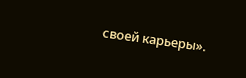своей карьеры».